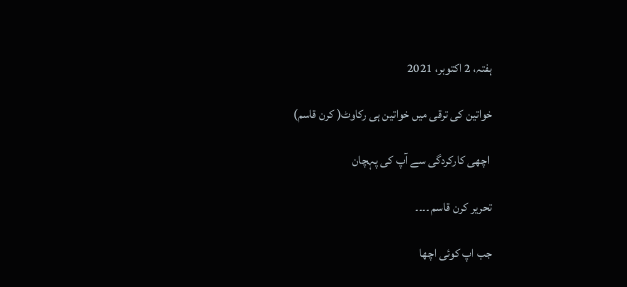ہفتہ، 2 اکتوبر، 2021

خواتین کی ترقی میں خواتین ہی رکاوٹ( کرن قاسم)

 اچھی کارکردگی سے آپ کی پہچان

تحریر کرن قاسم ۔۔۔۔

جب اپ کوئی اچھا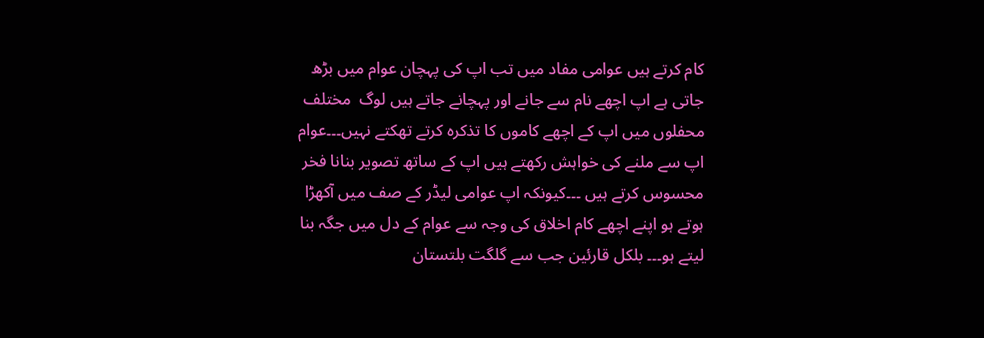کام کرتے ہیں عوامی مفاد میں تب اپ کی پہچان عوام میں بڑھ جاتی ہے اپ اچھے نام سے جانے اور پہچانے جاتے ہیں لوگ  مختلف محفلوں میں اپ کے اچھے کاموں کا تذکرہ کرتے تھکتے نہیں۔۔۔عوام اپ سے ملنے کی خواہش رکھتے ہیں اپ کے ساتھ تصویر بنانا فخر محسوس کرتے ہیں ۔۔۔کیونکہ اپ عوامی لیڈر کے صف میں آکھڑا ہوتے ہو اپنے اچھے کام اخلاق کی وجہ سے عوام کے دل میں جگہ بنا لیتے ہو۔۔۔ بلکل قارئین جب سے گلگت بلتستان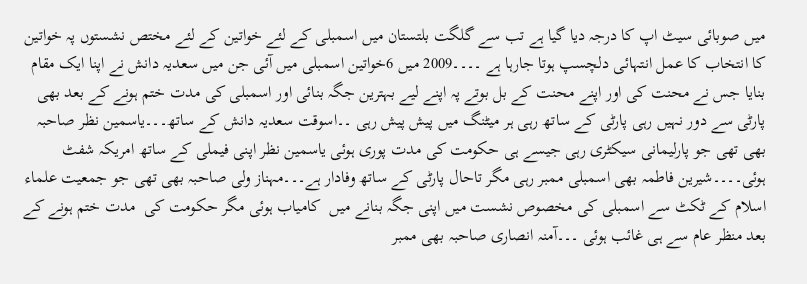میں صوبائی سیٹ اپ کا درجہ دیا گیا ہے تب سے گلگت بلتستان میں اسمبلی کے لئے خواتین کے لئے مختص نشستوں پہ خواتین کا انتخاب کا عمل انتہائی دلچسپ ہوتا جارہا ہے ۔۔۔۔2009 میں 6خواتین اسمبلی میں آئی جن میں سعدیہ دانش نے اپنا ایک مقام بنایا جس نے محنت کی اور اپنے محنت کے بل بوتے پہ اپنے لیے بہترین جگہ بنائی اور اسمبلی کی مدت ختم ہونے کے بعد بھی پارٹی سے دور نہیں رہی پارٹی کے ساتھ رہی ہر میٹنگ میں پیش پیش رہی ۔۔اسوقت سعدیہ دانش کے ساتھ۔۔۔یاسمین نظر صاحبہ بھی تھی جو پارلیمانی سیکٹری رہی جیسے ہی حکومت کی مدت پوری ہوئی یاسمین نظر اپنی فیملی کے ساتھ امریکہ شفٹ ہوئی۔۔۔۔شیرین فاطمہ بھی اسمبلی ممبر رہی مگر تاحال پارٹی کے ساتھ وفادار ہے۔۔۔مہناز ولی صاحبہ بھی تھی جو جمعیت علماء اسلام کے ٹکٹ سے اسمبلی کی مخصوص نشست میں اپنی جگہ بنانے میں  کامیاب ہوئی مگر حکومت کی  مدت ختم ہونے کے بعد منظر عام سے ہی غائب ہوئی ۔۔۔آمنہ انصاری صاحبہ بھی ممبر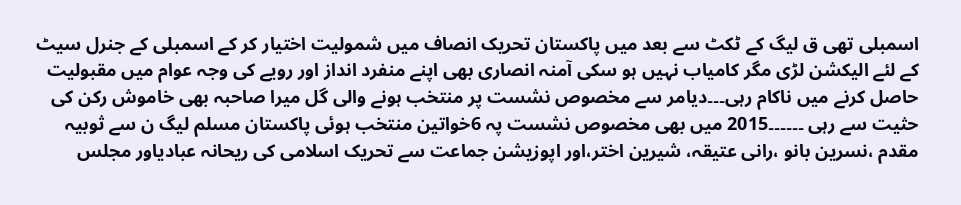اسمبلی تھی ق لیگ کے ٹکٹ سے بعد میں پاکستان تحریک انصاف میں شمولیت اختیار کر کے اسمبلی کے جنرل سیٹ کے لئے الیکشن لڑی مگر کامیاب نہیں ہو سکی آمنہ انصاری بھی اپنے منفرد انداز اور رویے کی وجہ عوام میں مقبولیت حاصل کرنے میں ناکام رہی۔۔۔دیامر سے مخصوص نشست پر منتخب ہونے والی گل میرا صاحبہ بھی خاموش رکن کی حثیت سے رہی ۔۔۔۔۔۔2015 میں بھی مخصوص نشست پہ 6خواتین منتخب ہوئی پاکستان مسلم لیگ ن سے ثوبیہ مقدم ،نسرین بانو ،رانی عتیقہ، شیرین اختر،اور اپوزیشن جماعت سے تحریک اسلامی کی ریحانہ عبادیاور مجلس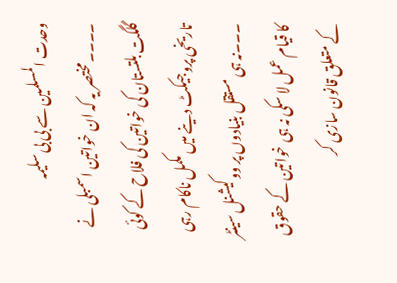وحدت المسلمین سے بی بی سلیمہ ۔۔۔۔مختصر یہ کہ ان خواتین اسمبلی نے گلگت بلتستان کی خواتین کی فلاح کے کوئی تاریخی پروجیکٹ دینے میں مکمل ناکام رہی ۔۔۔نہ ہی مستقل بنیادوں پر ووکیشنل سینٹر کا قیام عمل لا سکی نہ ہی خواتین کے حقوق کے متعلق قانون سازی کر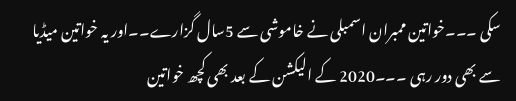سکی ۔۔۔خواتین ممبران اسمبلی نے خاموشی سے 5سال گزارے۔۔اور یہ خواتین میڈیا سے بھی دور رہی ۔۔۔2020 کے الیکشن کے بعد بھی کچھ خواتین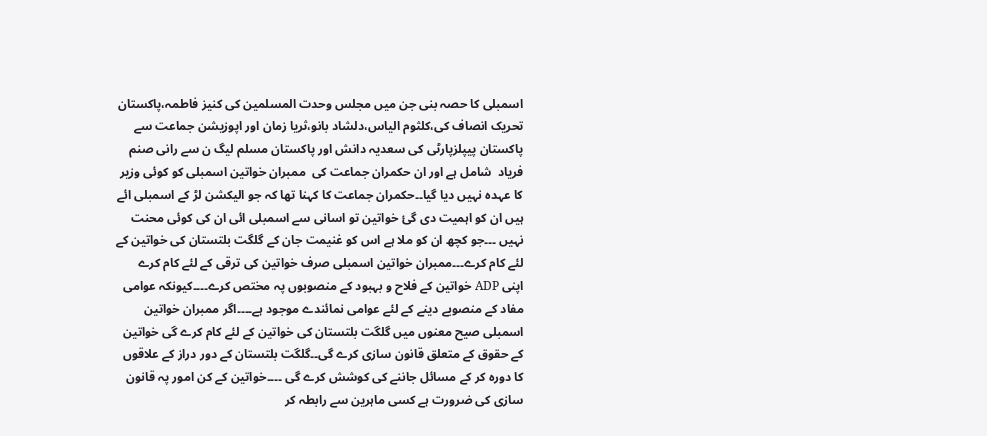اسمبلی کا حصہ بنی جن میں مجلس وحدت المسلمین کی کنیز فاطمہ،پاکستان تحریک انصاف کی،کلثوم الیاس،دلشاد بانو،ثریا زمان اور اپوزیشن جماعت سے پاکستان پیپلزپارٹی کی سعدیہ دانش اور پاکستان مسلم لیگ ن سے رانی صنم فریاد  شامل ہے اور ان حکمران جماعت کی  ممبران خواتین اسمبلی کو کوئی وزیر کا عہدہ نہیں دیا گیا۔۔حکمران جماعت کا کہنا تھا کہ جو الیکشن لڑ کے اسمبلی ائے ہیں ان کو اہمیت دی گئ خواتین تو اسانی سے اسمبلی ائی ان کی کوئی محنت نہیں ۔۔۔جو کچھ ان کو ملا ہے اس کو غنیمت جان کے گلگت بلتستان کی خواتین کے لئے کام کرے۔۔۔ممبران خواتین اسمبلی صرف خواتین کی ترقی کے لئے کام کرے اپنی ADP خواتین کے فلاح و بہبود کے منصوبوں پہ مختص کرے۔۔۔۔کیونکہ عوامی مفاد کے منصوبے دینے کے لئے عوامی نمائندے موجود ہے۔۔۔۔اگر ممبران خواتین اسمبلی صیح معنوں میں گلگت بلتستان کی خواتین کے لئے کام کرے گی خواتین کے حقوق کے متعلق قانون سازی کرے گی۔۔گلگت بلتستان کے دور دراز کے علاقوں کا دورہ کر کے مسائل جاننے کی کوشش کرے گی ۔۔۔۔خواتین کے کن امور پہ قانون سازی کی ضرورت ہے کسی ماہرین سے رابطہ کر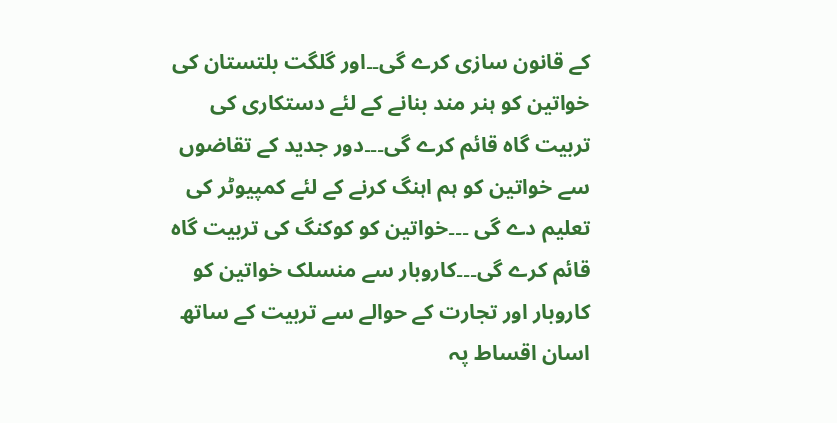کے قانون سازی کرے گی۔۔اور گلگت بلتستان کی خواتین کو ہنر مند بنانے کے لئے دستکاری کی تربیت گاہ قائم کرے گی۔۔۔دور جدید کے تقاضوں سے خواتین کو ہم اہنگ کرنے کے لئے کمپیوٹر کی تعلیم دے گی ۔۔۔خواتین کو کوکنگ کی تربیت گاہ قائم کرے گی۔۔۔کاروبار سے منسلک خواتین کو کاروبار اور تجارت کے حوالے سے تربیت کے ساتھ اسان اقساط پہ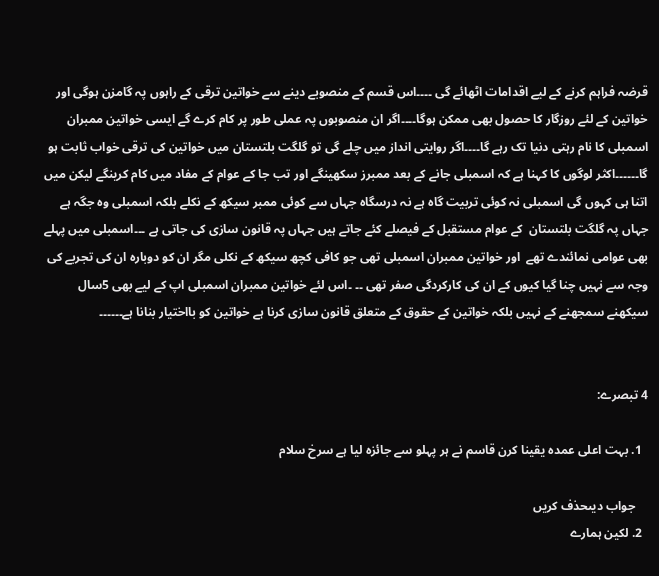قرضہ فراہم کرنے کے لیے اقدامات اٹھائے گی ۔۔۔۔اس قسم کے منصوبے دینے سے خواتین ترقی کے راہوں پہ گامزن ہوگی اور خواتین کے لئے روزگار کا حصول بھی ممکن ہوگا۔۔۔۔اگر ان منصوبوں پہ عملی طور پر کام کرے گے ایسی خواتین ممبران اسمبلی کا نام رہتی دنیا تک رہے گا۔۔۔۔اگر روایتی انداز میں چلے گی تو گلگت بلتستان میں خواتین کی ترقی خواب ثابت ہو گا۔۔۔۔۔۔اکثر لوگوں کا کہنا ہے کہ اسمبلی جانے کے بعد ممبرز سکھینگے اور تب جا کے عوام کے مفاد میں کام کرینگے لیکن میں اتنا ہی کہوں گی اسمبلی نہ کوئی تربیت گاہ ہے نہ درسگاہ جہاں سے کوئی ممبر سیکھ کے نکلے بلکہ اسمبلی وہ جگہ ہے جہاں پہ گلگت بلتستان  کے عوام مستقبل کے فیصلے کئے جاتے ہیں جہاں پہ قانون سازی کی جاتی ہے ۔۔۔اسمبلی میں پہلے بھی عوامی نمائندے تھے  اور خواتین ممبران اسمبلی تھی جو کافی کچھ سیکھ کے نکلی مگر ان کو دوبارہ ان کی تجربے کی وجہ سے نہیں چنا گیا کیوں کے ان کی کارکردگی صفر تھی ۔۔ ۔اس لئے خواتین ممبران اسمبلی اپ کے لیے بھی 5سال سیکھنے سمجھنے کے نہیں بلکہ خواتین کے حقوق کے متعلق قانون سازی کرنا ہے خواتین کو بااختیار بنانا ہے۔۔۔۔۔۔


4 تبصرے:

  1. بہت اعلی عمدہ یقینا کرن قاسم نے ہر پہلو سے جائزہ لیا ہے سرخ سلام

    جواب دیںحذف کریں
  2. لکین ہمارے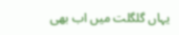یہاں گلگلت میں اب بھی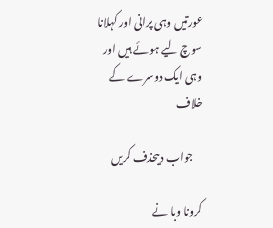عورتیں وہی پرانی اور کہلانا سوچ لیے ہوئے ہیں اور وہی ایک دوسرے کے خلاف

    جواب دیںحذف کریں

کرونا وبا نے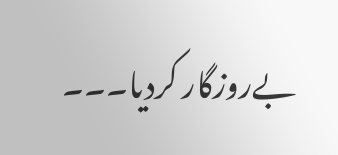بےروزگار کردیا۔۔۔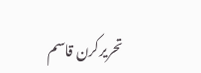تحریرکرن قاسم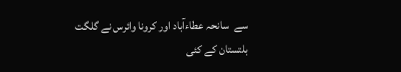سے  سانحہ عطاءآباد اور کرونا وائرس نے گلگت بلتستان کے کئی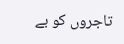تاجروں کو بے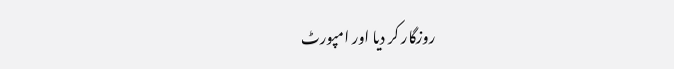روزگار کر دیا اور امپورٹ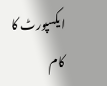ایکسپورٹ کا کام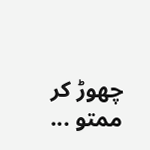چھوڑ کر ممتو ...